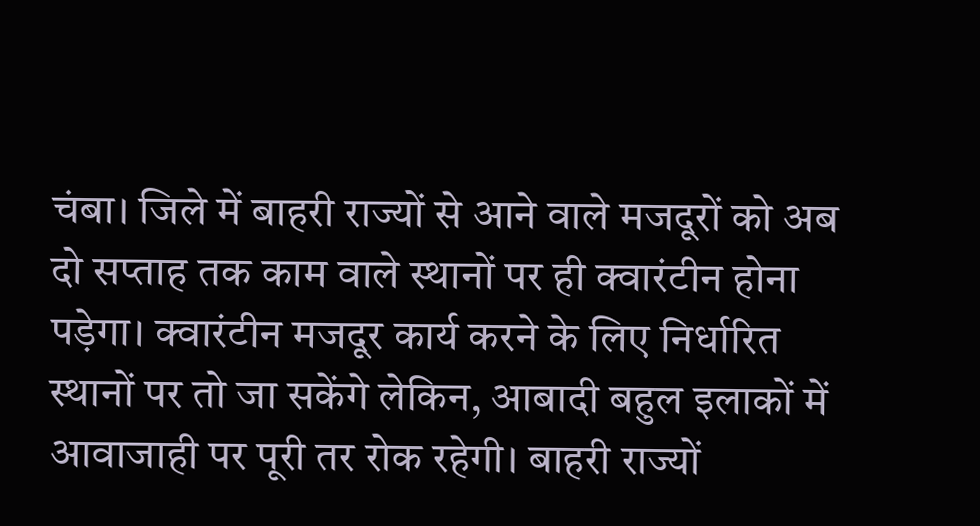चंबा। जिले में बाहरी राज्यों से आने वाले मजदूरों को अब दो सप्ताह तक काम वाले स्थानों पर ही क्वारंटीन होना पड़ेगा। क्वारंटीन मजदूर कार्य करने के लिए निर्धारित स्थानों पर तो जा सकेंगे लेकिन, आबादी बहुल इलाकों में आवाजाही पर पूरी तर रोक रहेगी। बाहरी राज्यों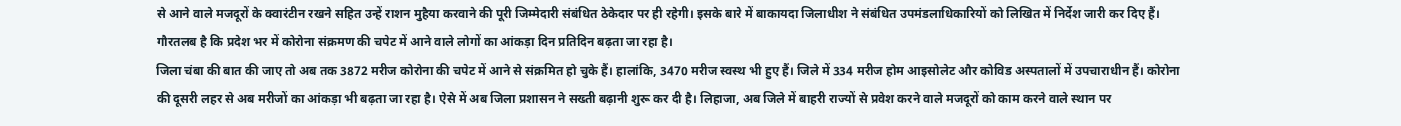से आने वाले मजदूरों के क्वारंटीन रखने सहित उन्हें राशन मुहैया करवाने की पूरी जिम्मेदारी संबंधित ठेकेदार पर ही रहेगी। इसके बारे में बाकायदा जिलाधीश ने संबंधित उपमंडलाधिकारियों को लिखित में निर्देश जारी कर दिए हैं। गौरतलब है कि प्रदेश भर में कोरोना संक्रमण की चपेट में आने वाले लोगों का आंकड़ा दिन प्रतिदिन बढ़ता जा रहा है।
जिला चंबा की बात की जाए तो अब तक 3872 मरीज कोरोना की चपेट में आने से संक्रमित हो चुके हैं। हालांकि, 3470 मरीज स्वस्थ भी हुए हैं। जिले में 334 मरीज होम आइसोलेट और कोविड अस्पतालों में उपचाराधीन हैं। कोरोना की दूसरी लहर से अब मरीजों का आंकड़ा भी बढ़ता जा रहा है। ऐसे में अब जिला प्रशासन ने सख्ती बढ़ानी शुरू कर दी है। लिहाजा, अब जिले में बाहरी राज्यों से प्रवेश करने वाले मजदूरों को काम करने वाले स्थान पर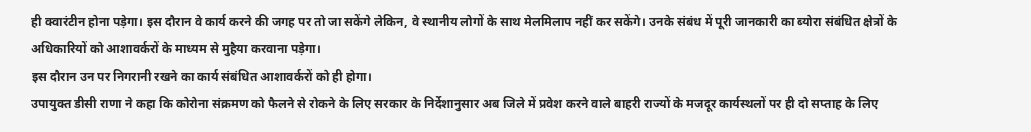ही क्वारंटीन होना पड़ेगा। इस दौरान वे कार्य करने की जगह पर तो जा सकेंगे लेकिन, वे स्थानीय लोगों के साथ मेलमिलाप नहीं कर सकेंगे। उनके संबंध में पूरी जानकारी का ब्योरा संबंधित क्षेत्रों के अधिकारियों को आशावर्करों के माध्यम से मुहैया करवाना पड़ेगा।
इस दौरान उन पर निगरानी रखने का कार्य संबंधित आशावर्करों को ही होगा।
उपायुक्त डीसी राणा ने कहा कि कोरोना संक्रमण को फैलने से रोकने के लिए सरकार के निर्देशानुसार अब जिले में प्रवेश करने वाले बाहरी राज्यों के मजदूर कार्यस्थलों पर ही दो सप्ताह के लिए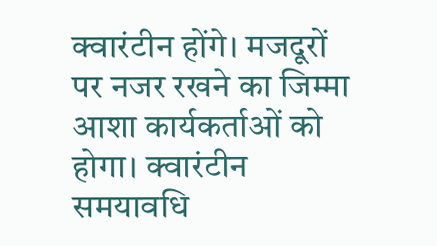क्वारंटीन होंगे। मजदूरों पर नजर रखने का जिम्मा आशा कार्यकर्ताओं को होगा। क्वारंटीन समयावधि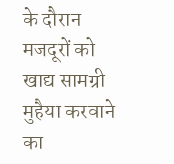के दौरान मजदूरों को खाद्य सामग्री मुहैया करवाने का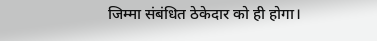जिम्मा संबंधित ठेकेदार को ही होगा।